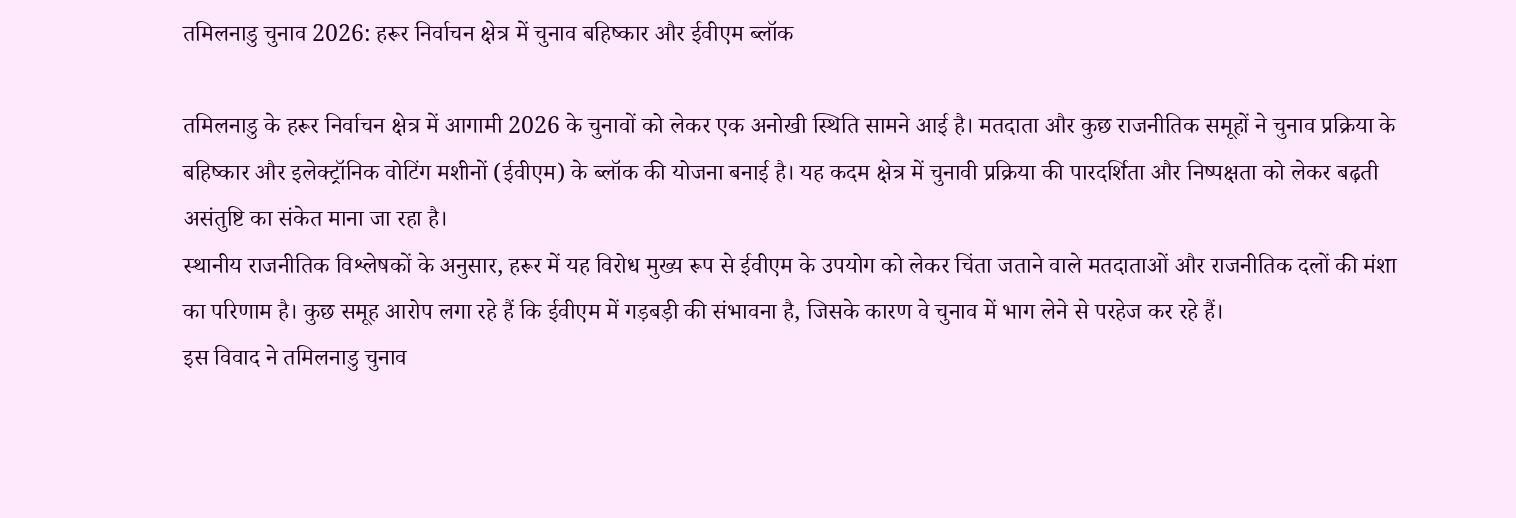तमिलनाडु चुनाव 2026: हरूर निर्वाचन क्षेत्र में चुनाव बहिष्कार और ईवीएम ब्लॉक

तमिलनाडु के हरूर निर्वाचन क्षेत्र में आगामी 2026 के चुनावों को लेकर एक अनोखी स्थिति सामने आई है। मतदाता और कुछ राजनीतिक समूहों ने चुनाव प्रक्रिया के बहिष्कार और इलेक्ट्रॉनिक वोटिंग मशीनों (ईवीएम) के ब्लॉक की योजना बनाई है। यह कदम क्षेत्र में चुनावी प्रक्रिया की पारदर्शिता और निष्पक्षता को लेकर बढ़ती असंतुष्टि का संकेत माना जा रहा है।
स्थानीय राजनीतिक विश्लेषकों के अनुसार, हरूर में यह विरोध मुख्य रूप से ईवीएम के उपयोग को लेकर चिंता जताने वाले मतदाताओं और राजनीतिक दलों की मंशा का परिणाम है। कुछ समूह आरोप लगा रहे हैं कि ईवीएम में गड़बड़ी की संभावना है, जिसके कारण वे चुनाव में भाग लेने से परहेज कर रहे हैं।
इस विवाद ने तमिलनाडु चुनाव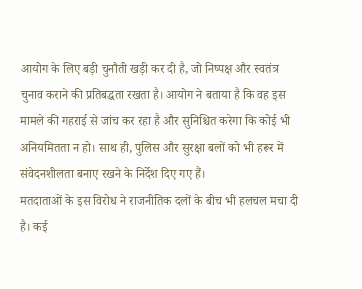आयोग के लिए बड़ी चुनौती खड़ी कर दी है, जो निष्पक्ष और स्वतंत्र चुनाव कराने की प्रतिबद्धता रखता है। आयोग ने बताया है कि वह इस मामले की गहराई से जांच कर रहा है और सुनिश्चित करेगा कि कोई भी अनियमितता न हो। साथ ही, पुलिस और सुरक्षा बलों को भी हरूर में संवेदनशीलता बनाए रखने के निर्देश दिए गए हैं।
मतदाताओं के इस विरोध ने राजनीतिक दलों के बीच भी हलचल मचा दी है। कई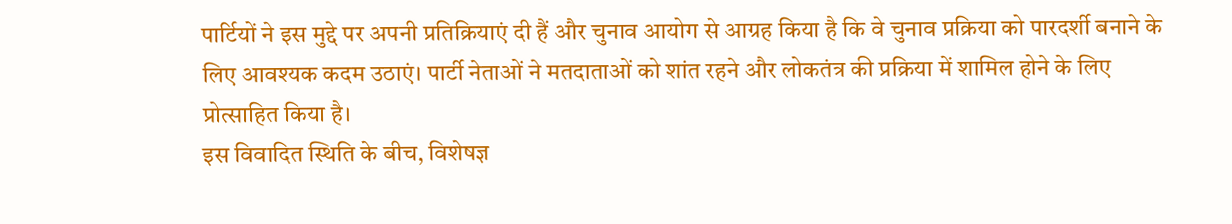पार्टियों ने इस मुद्दे पर अपनी प्रतिक्रियाएं दी हैं और चुनाव आयोग से आग्रह किया है कि वे चुनाव प्रक्रिया को पारदर्शी बनाने के लिए आवश्यक कदम उठाएं। पार्टी नेताओं ने मतदाताओं को शांत रहने और लोकतंत्र की प्रक्रिया में शामिल होने के लिए प्रोत्साहित किया है।
इस विवादित स्थिति के बीच, विशेषज्ञ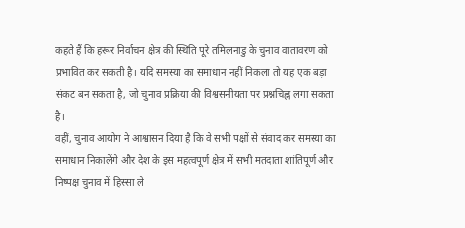कहते हैं कि हरूर निर्वाचन क्षेत्र की स्थिति पूरे तमिलनाडु के चुनाव वातावरण को प्रभावित कर सकती है। यदि समस्या का समाधान नहीं निकला तो यह एक बड़ा संकट बन सकता है, जो चुनाव प्रक्रिया की विश्वसनीयता पर प्रश्नचिह्न लगा सकता है।
वहीं, चुनाव आयोग ने आश्वासन दिया है कि वे सभी पक्षों से संवाद कर समस्या का समाधान निकालेंगे और देश के इस महत्वपूर्ण क्षेत्र में सभी मतदाता शांतिपूर्ण और निष्पक्ष चुनाव में हिस्सा ले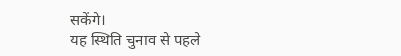सकेंगे।
यह स्थिति चुनाव से पहले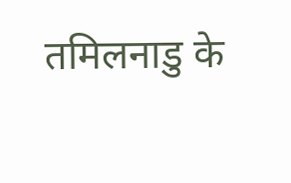तमिलनाडु के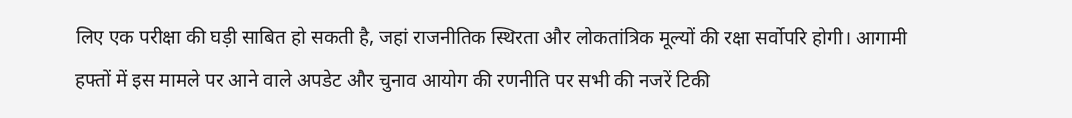लिए एक परीक्षा की घड़ी साबित हो सकती है, जहां राजनीतिक स्थिरता और लोकतांत्रिक मूल्यों की रक्षा सर्वोपरि होगी। आगामी हफ्तों में इस मामले पर आने वाले अपडेट और चुनाव आयोग की रणनीति पर सभी की नजरें टिकी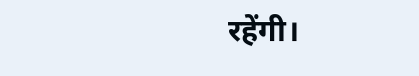रहेंगी।